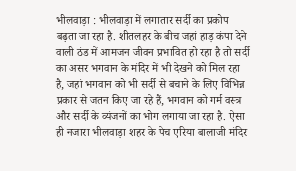भीलवाड़ा : भीलवाड़ा में लगातार सर्दी का प्रकोप बढ़ता जा रहा है. शीतलहर के बीच जहां हाड़ कंपा देने वाली ठंड में आमजन जीवन प्रभावित हो रहा है तो सर्दी का असर भगवान के मंदिर में भी देखने को मिल रहा है, जहां भगवान को भी सर्दी से बचाने के लिए विभिन्न प्रकार से जतन किए जा रहे हैं, भगवान को गर्म वस्त्र और सर्दी के व्यंजनों का भोग लगाया जा रहा है. ऐसा ही नजारा भीलवाड़ा शहर के पेच एरिया बालाजी मंदिर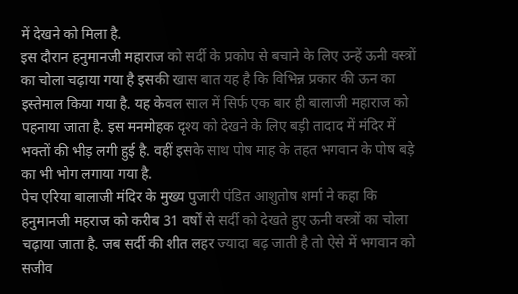में देखने को मिला है.
इस दौरान हनुमानजी महाराज को सर्दी के प्रकोप से बचाने के लिए उन्हें ऊनी वस्त्रों का चोला चढ़ाया गया है इसकी खास बात यह है कि विभिन्न प्रकार की ऊन का इस्तेमाल किया गया है. यह केवल साल में सिर्फ एक बार ही बालाजी महाराज को पहनाया जाता है. इस मनमोहक दृश्य को देखने के लिए बड़ी तादाद में मंदिर में भक्तों की भीड़ लगी हुई है. वहीं इसके साथ पोष माह के तहत भगवान के पोष बड़े का भी भोग लगाया गया है.
पेच एरिया बालाजी मंदिर के मुख्य पुजारी पंडित आशुतोष शर्मा ने कहा कि हनुमानजी महराज को करीब 31 वर्षों से सर्दी को देखते हुए ऊनी वस्त्रों का चोला चढ़ाया जाता है. जब सर्दी की शीत लहर ज्यादा बढ़ जाती है तो ऐसे में भगवान को सजीव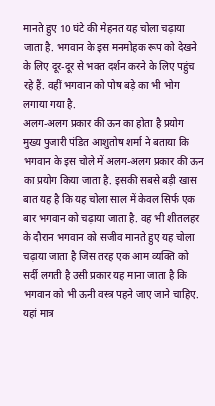मानते हुए 10 घंटे की मेहनत यह चोला चढ़ाया जाता है. भगवान के इस मनमोहक रूप को देखने के लिए दूर-दूर से भक्त दर्शन करने के लिए पहुंच रहे हैं. वहीं भगवान को पोष बड़े का भी भोग लगाया गया है.
अलग-अलग प्रकार की ऊन का होता है प्रयोग
मुख्य पुजारी पंडित आशुतोष शर्मा ने बताया कि भगवान के इस चोले में अलग-अलग प्रकार की ऊन का प्रयोग किया जाता है. इसकी सबसे बड़ी खास बात यह है कि यह चोला साल में केवल सिर्फ एक बार भगवान को चढ़ाया जाता है. वह भी शीतलहर के दौरान भगवान को सजीव मानते हुए यह चोला चढ़ाया जाता है जिस तरह एक आम व्यक्ति को सर्दी लगती है उसी प्रकार यह माना जाता है कि भगवान को भी ऊनी वस्त्र पहने जाए जाने चाहिए. यहां मात्र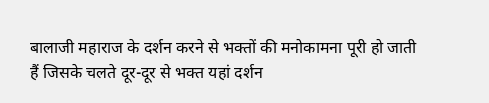बालाजी महाराज के दर्शन करने से भक्तों की मनोकामना पूरी हो जाती हैं जिसके चलते दूर-दूर से भक्त यहां दर्शन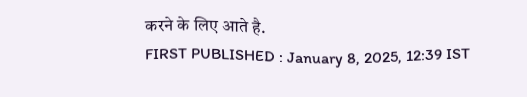करने के लिए आते है.
FIRST PUBLISHED : January 8, 2025, 12:39 IST